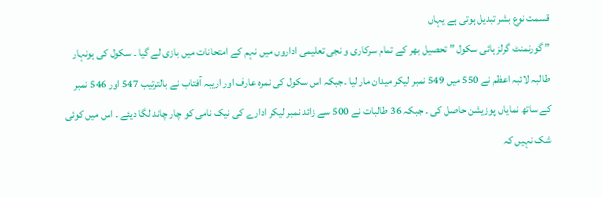قسمت نوع بشر تبدیل ہوتی ہے یہاں
” گورنمنٹ گرلز ہائی سکول ” تحصیل بھر کے تمام سرکاری و نجی تعلیمی اداروں میں نہم کے امتحانات میں بازی لے گیا ۔ سکول کی ہونہار طالبہ لائبہ اعظم نے 550 میں 549 نمبر لیکر میدان مار لیا ۔جبکہ اس سکول کی نمرہ عارف اور اریبہ آفتاب نے بالترتیب 547 اور 546 نمبر کے ساتھ نمایاں پوزیشن حاصل کی ۔ جبکہ 36 طالبات نے 500 سے زائد نمبر لیکر ادارے کی نیک نامی کو چار چاند لگا دیئے ۔ اس میں کوئی شک نہیں کہ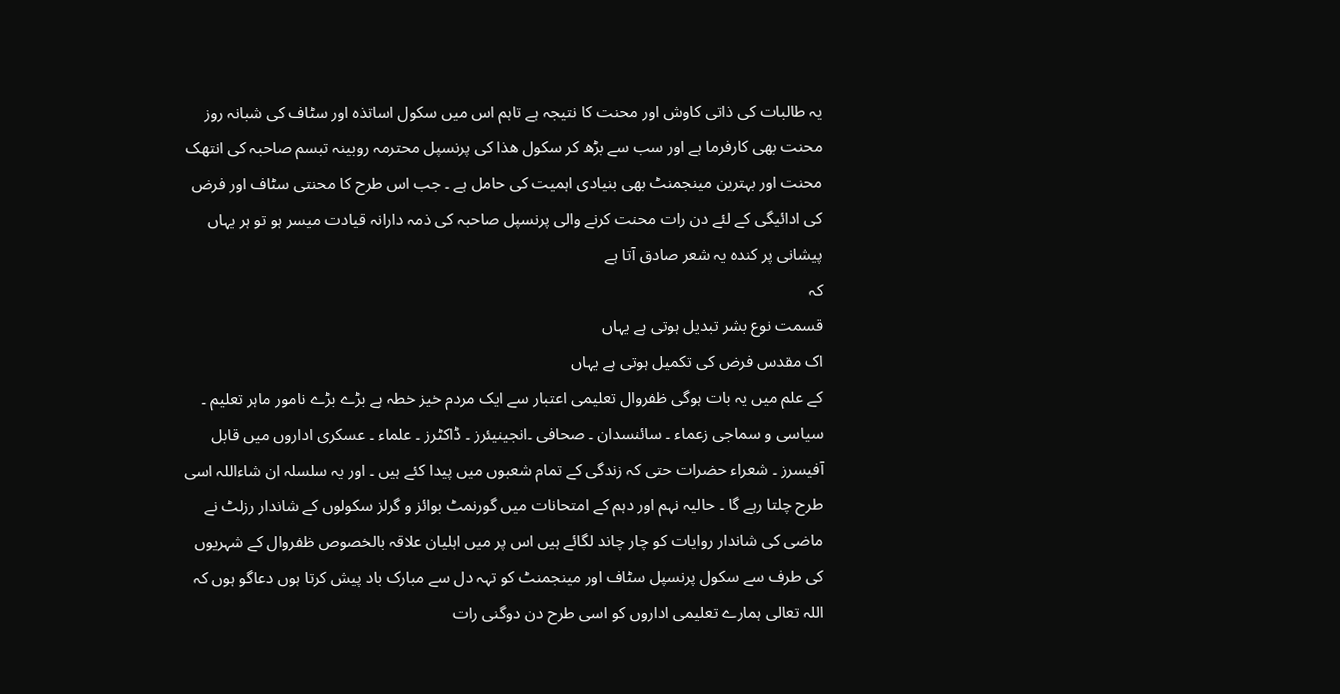یہ طالبات کی ذاتی کاوش اور محنت کا نتیجہ ہے تاہم اس میں سکول اساتذہ اور سٹاف کی شبانہ روز محنت بھی کارفرما ہے اور سب سے بڑھ کر سکول ھذا کی پرنسپل محترمہ روبینہ تبسم صاحبہ کی انتھک محنت اور بہترین مینجمنٹ بھی بنیادی اہمیت کی حامل ہے ۔ جب اس طرح کا محنتی سٹاف اور فرض کی ادائیگی کے لئے دن رات محنت کرنے والی پرنسپل صاحبہ کی ذمہ دارانہ قیادت میسر ہو تو ہر یہاں پیشانی پر کندہ یہ شعر صادق آتا ہے
کہ
قسمت نوع بشر تبدیل ہوتی ہے یہاں
اک مقدس فرض کی تکمیل ہوتی ہے یہاں
کے علم میں یہ بات ہوگی ظفروال تعلیمی اعتبار سے ایک مردم خیز خطہ ہے بڑے بڑے نامور ماہر تعلیم ۔ سیاسی و سماجی زعماء ۔ سائنسدان ۔ صحافی ۔انجینیئرز ۔ ڈاکٹرز ۔ علماء ۔ عسکری اداروں میں قابل آفیسرز ۔ شعراء حضرات حتی کہ زندگی کے تمام شعبوں میں پیدا کئے ہیں ۔ اور یہ سلسلہ ان شاءاللہ اسی طرح چلتا رہے گا ۔ حالیہ نہم اور دہم کے امتحانات میں گورنمٹ بوائز و گرلز سکولوں کے شاندار رزلٹ نے ماضی کی شاندار روایات کو چار چاند لگائے ہیں اس پر میں اہلیان علاقہ بالخصوص ظفروال کے شہریوں کی طرف سے سکول پرنسپل سٹاف اور مینجمنٹ کو تہہ دل سے مبارک باد پیش کرتا ہوں دعاگو ہوں کہ اللہ تعالی ہمارے تعلیمی اداروں کو اسی طرح دن دوگنی رات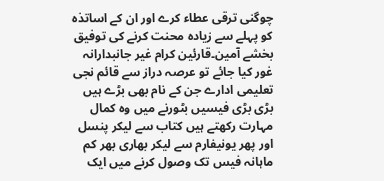چوگنی ترقی عطاء کرے اور ان کے اساتذہ کو پہلے سے زیادہ محنت کرنے کی توفیق بخشے آمین۔قارئین کرام غیر جانبدارانہ غور کیا جائے تو عرصہ دراز سے قائم نجی تعلیمی ادارے جن کے نام بھی بڑے ہیں بڑی بڑی فیسیں بٹورنے میں وہ کمال مہارت رکھتے ہیں کتاب سے لیکر پنسل اور پھر یونیفارم سے لیکر بھاری بھر کم ماہانہ فیس تک وصول کرنے میں ایک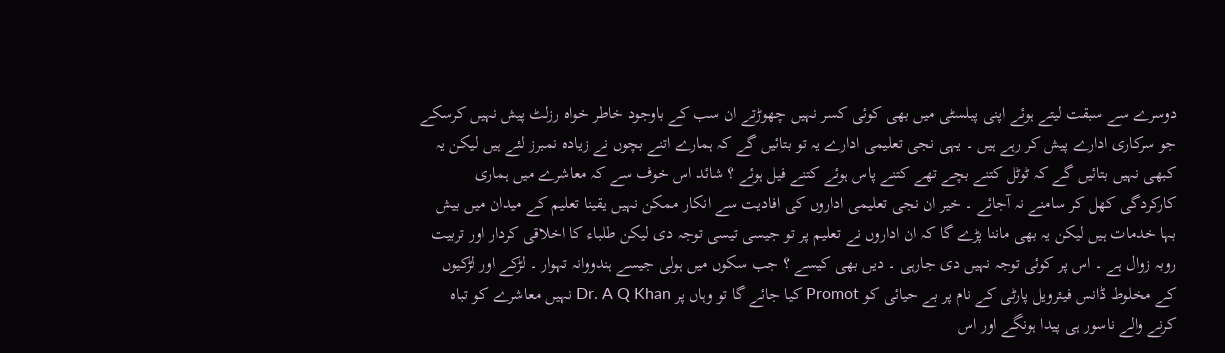دوسرے سے سبقت لیتے ہوئے اپنی پبلسٹی میں بھی کوئی کسر نہیں چھوڑتے ان سب کے باوجود خاطر خواہ رزلٹ پیش نہیں کرسکے جو سرکاری ادارے پیش کر رہے ہیں ۔ یہی نجی تعلیمی ادارے یہ تو بتائیں گے کہ ہمارے اتنے بچوں نے زیادہ نمبرز لئے ہیں لیکن یہ کبھی نہیں بتائیں گے کہ ٹوٹل کتنے بچے تھے کتنے پاس ہوئے کتنے فیل ہوئے ؟ شائد اس خوف سے کہ معاشرے میں ہماری کارکردگی کھل کر سامنے نہ آجائے ۔ خیر ان نجی تعلیمی اداروں کی افادیت سے انکار ممکن نہیں یقینا تعلیم کے میدان میں بیش بہا خدمات ہیں لیکن یہ بھی ماننا پڑے گا کہ ان اداروں نے تعلیم پر تو جیسی تیسی توجہ دی لیکن طلباء کا اخلاقی کردار اور تربیت روبہ زوال ہے ۔ اس پر کوئی توجہ نہیں دی جارہی ۔ دیں بھی کیسے ؟ جب سکوں میں ہولی جیسے ہندووانہ تہوار ۔ لڑکے اور لڑکیوں کے مخلوط ڈانس فیئرویل پارٹی کے نام پر بے حیائی کو Promot کیا جائے گا تو وہاں پر Dr. A Q Khan نہیں معاشرے کو تباہ کرنے والے ناسور ہی پیدا ہونگے اور اس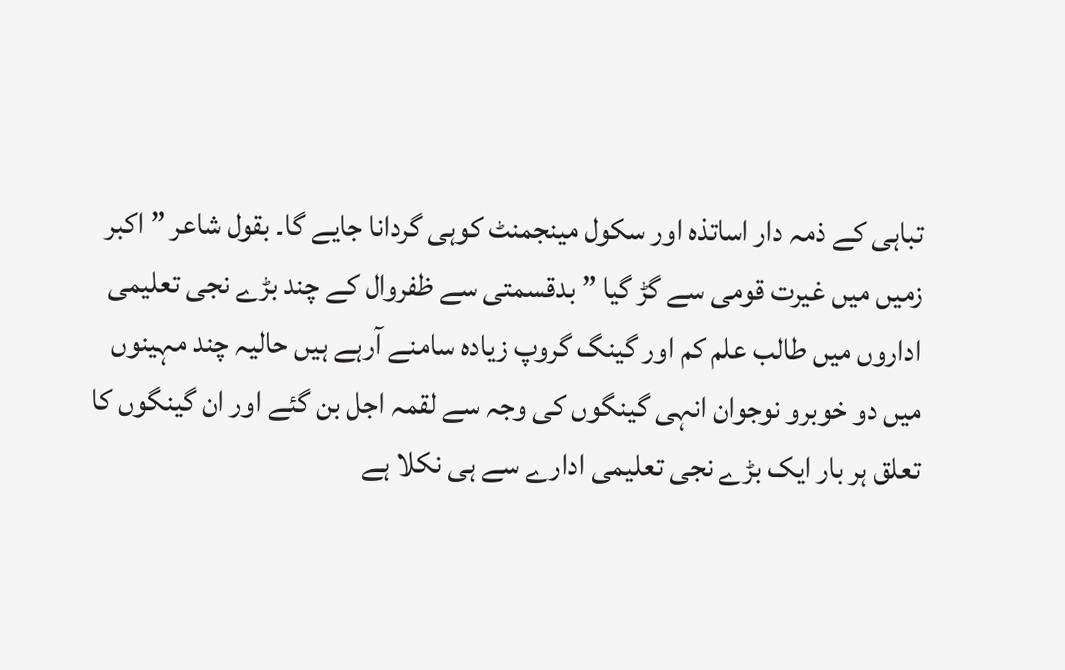تباہی کے ذمہ دار اساتذہ اور سکول مینجمنٹ کوہی گردانا جایے گا۔ بقول شاعر ” اکبر زمیں میں غیرت قومی سے گڑ گیا ” بدقسمتی سے ظفروال کے چند بڑے نجی تعلیمی اداروں میں طالب علم کم اور گینگ گروپ زیادہ سامنے آرہے ہیں حالیہ چند مہینوں میں دو خوبرو نوجوان انہی گینگوں کی وجہ سے لقمہ اجل بن گئے اور ان گینگوں کا تعلق ہر بار ایک بڑے نجی تعلیمی ادارے سے ہی نکلا ہے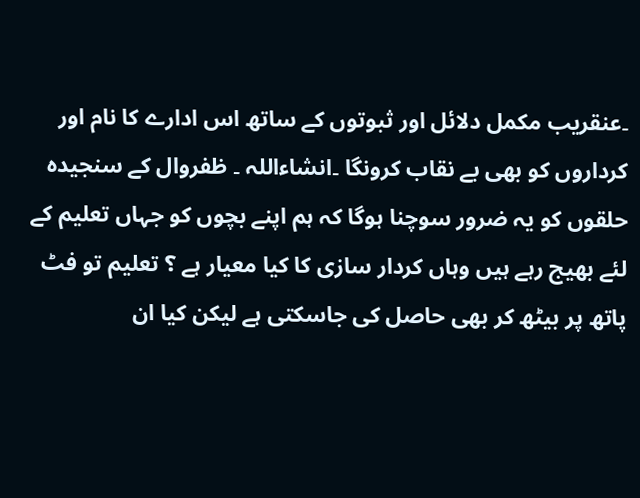۔عنقریب مکمل دلائل اور ثبوتوں کے ساتھ اس ادارے کا نام اور کرداروں کو بھی بے نقاب کرونگا ۔انشاءاللہ ۔ ظفروال کے سنجیدہ حلقوں کو یہ ضرور سوچنا ہوگا کہ ہم اپنے بچوں کو جہاں تعلیم کے لئے بھیج رہے ہیں وہاں کردار سازی کا کیا معیار ہے ؟ تعلیم تو فٹ پاتھ پر بیٹھ کر بھی حاصل کی جاسکتی ہے لیکن کیا ان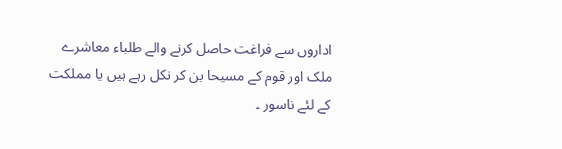اداروں سے فراغت حاصل کرنے والے طلباء معاشرے ملک اور قوم کے مسیحا بن کر نکل رہے ہیں یا مملکت کے لئے ناسور ۔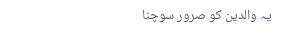یہ والدین کو صرور سوچنا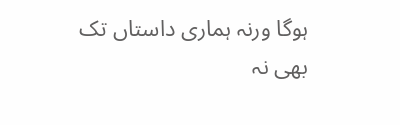ہوگا ورنہ ہماری داستاں تک بھی نہ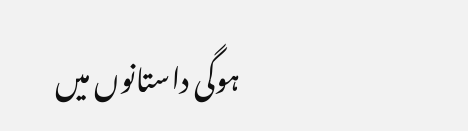ہوگی داستانوں میں